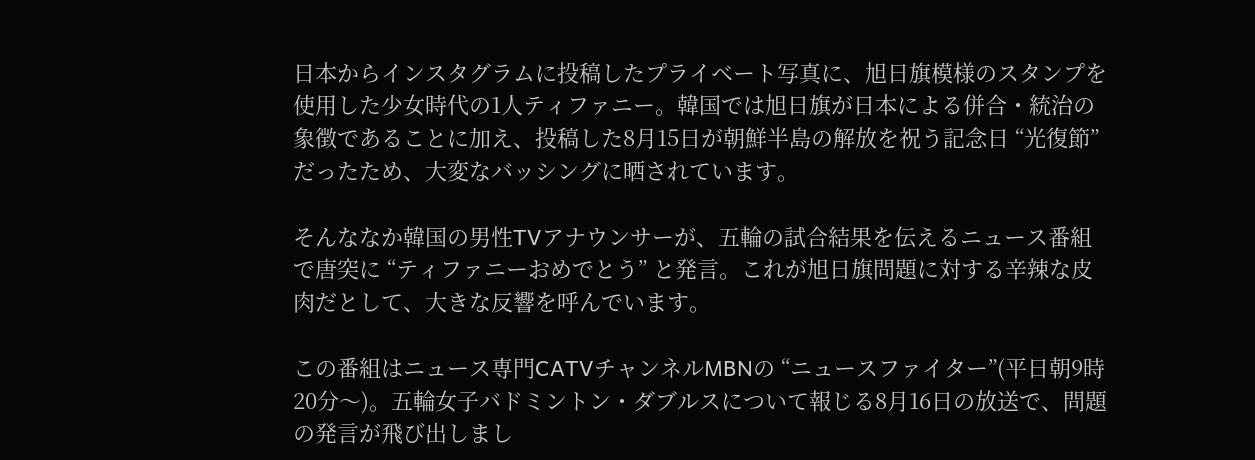日本からインスタグラムに投稿したプライベート写真に、旭日旗模様のスタンプを使用した少女時代の1人ティファニー。韓国では旭日旗が日本による併合・統治の象徴であることに加え、投稿した8月15日が朝鮮半島の解放を祝う記念日 “光復節” だったため、大変なバッシングに晒されています。

そんななか韓国の男性TVアナウンサーが、五輪の試合結果を伝えるニュース番組で唐突に “ティファニーおめでとう” と発言。これが旭日旗問題に対する辛辣な皮肉だとして、大きな反響を呼んでいます。

この番組はニュース専門CATVチャンネルMBNの “ニュースファイター”(平日朝9時20分〜)。五輪女子バドミントン・ダブルスについて報じる8月16日の放送で、問題の発言が飛び出しまし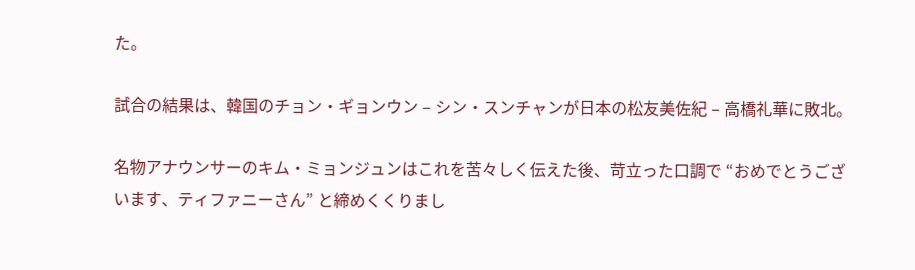た。

試合の結果は、韓国のチョン・ギョンウン – シン・スンチャンが日本の松友美佐紀 – 高橋礼華に敗北。

名物アナウンサーのキム・ミョンジュンはこれを苦々しく伝えた後、苛立った口調で “おめでとうございます、ティファニーさん” と締めくくりまし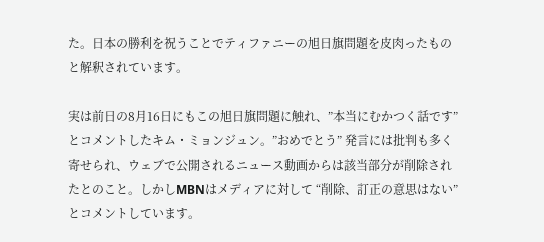た。日本の勝利を祝うことでティファニーの旭日旗問題を皮肉ったものと解釈されています。

実は前日の8月16日にもこの旭日旗問題に触れ、”本当にむかつく話です” とコメントしたキム・ミョンジュン。”おめでとう” 発言には批判も多く寄せられ、ウェブで公開されるニュース動画からは該当部分が削除されたとのこと。しかしMBNはメディアに対して “削除、訂正の意思はない” とコメントしています。